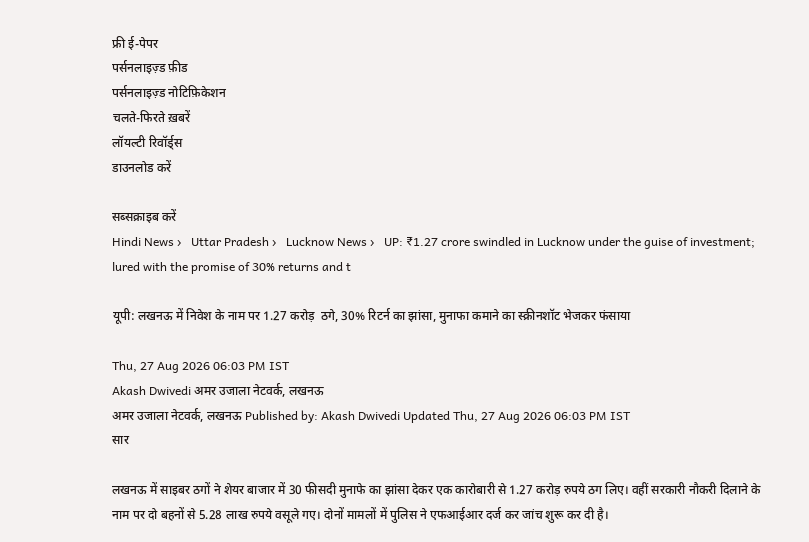फ्री ई-पेपर
पर्सनलाइज़्ड फ़ीड
पर्सनलाइज़्ड नोटिफ़िकेशन
चलते-फिरते ख़बरें
लॉयल्टी रिवॉर्ड्स
डाउनलोड करें

सब्सक्राइब करें
Hindi News ›   Uttar Pradesh ›   Lucknow News ›   UP: ₹1.27 crore swindled in Lucknow under the guise of investment; lured with the promise of 30% returns and t

यूपी: लखनऊ में निवेश के नाम पर 1.27 करोड़  ठगे, 30% रिटर्न का झांसा, मुनाफा कमाने का स्क्रीनशॉट भेजकर फंसाया

Thu, 27 Aug 2026 06:03 PM IST
Akash Dwivedi अमर उजाला नेटवर्क, लखनऊ
अमर उजाला नेटवर्क, लखनऊ Published by: Akash Dwivedi Updated Thu, 27 Aug 2026 06:03 PM IST
सार

लखनऊ में साइबर ठगों ने शेयर बाजार में 30 फीसदी मुनाफे का झांसा देकर एक कारोबारी से 1.27 करोड़ रुपये ठग लिए। वहीं सरकारी नौकरी दिलाने के नाम पर दो बहनों से 5.28 लाख रुपये वसूले गए। दोनों मामलों में पुलिस ने एफआईआर दर्ज कर जांच शुरू कर दी है।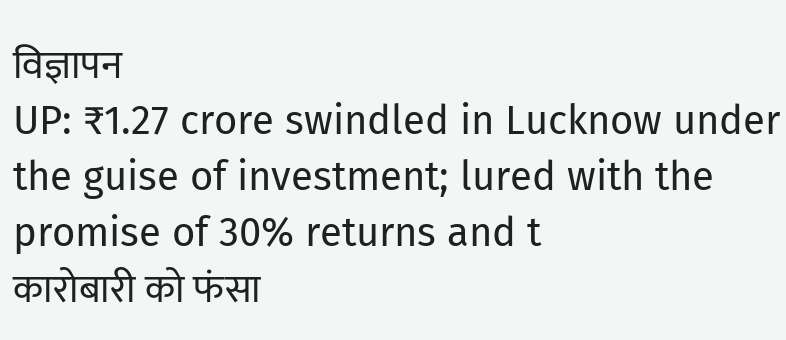विज्ञापन
UP: ₹1.27 crore swindled in Lucknow under the guise of investment; lured with the promise of 30% returns and t
कारोबारी को फंसा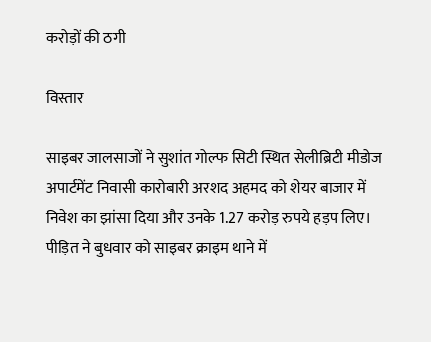करोड़ों की ठगी

विस्तार

साइबर जालसाजों ने सुशांत गोल्फ सिटी स्थित सेलीब्रिटी मीडोज अपार्टमेंट निवासी कारोबारी अरशद अहमद को शेयर बाजार में निवेश का झांसा दिया और उनके 1.27 करोड़ रुपये हड़प लिए। पीड़ित ने बुधवार को साइबर क्राइम थाने में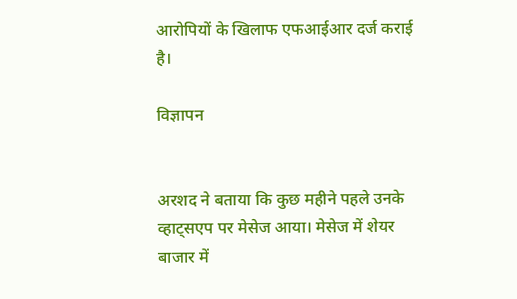आरोपियों के खिलाफ एफआईआर दर्ज कराई है।

विज्ञापन


अरशद ने बताया कि कुछ महीने पहले उनके व्हाट्सएप पर मेसेज आया। मेसेज में शेयर बाजार में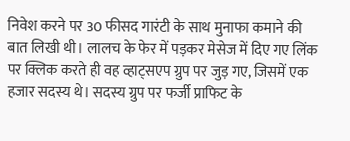निवेश करने पर 30 फीसद गारंटी के साथ मुनाफा कमाने की बात लिखी थी। लालच के फेर में पड़कर मेसेज में दिए गए लिंक पर क्लिक करते ही वह व्हाट्सएप ग्रुप पर जुड़ गए, जिसमें एक हजार सदस्य थे। सदस्य ग्रुप पर फर्जी प्राफिट के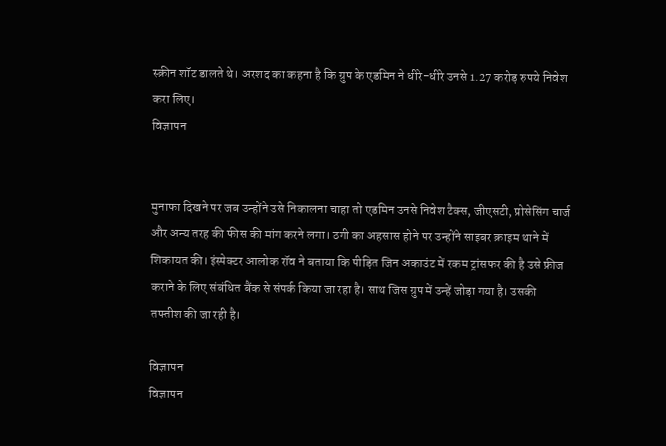स्क्रीन शॉट डालते थे। अरशद का कहना है कि ग्रुप के एडमिन ने धीरे-धीरे उनसे 1.27 करोड़ रुपये निवेश करा लिए।
विज्ञापन


मुनाफा दिखने पर जब उन्होंने उसे निकालना चाहा तो एडमिन उनसे निवेश टैक्स, जीएसटी, प्रोसेसिंग चार्ज और अन्य तरह की फीस की मांग करने लगा। ठगी का अहसास होने पर उन्होंने साइबर क्राइम थाने में शिकायत की। इंस्पेक्टर आलोक रॉव ने बताया कि पीड़ित जिन अकाउंट में रकम ट्रांसफर की है उसे फ्रीज कराने के लिए संबंधित बैंक से संपर्क किया जा रहा है। साथ जिस ग्रुप में उन्हें जोड़ा गया है। उसकी तफ्तीश की जा रही है।

विज्ञापन
विज्ञापन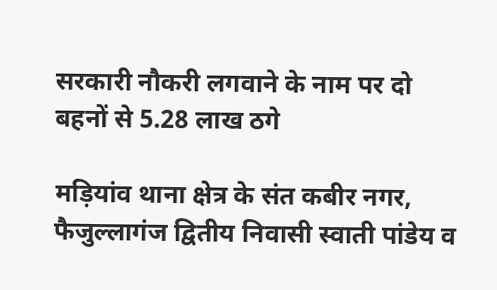सरकारी नौकरी लगवाने के नाम पर दो बहनों से 5.28 लाख ठगे

मड़ियांव थाना क्षेत्र के संत कबीर नगर, फैजुल्लागंज द्वितीय निवासी स्वाती पांडेय व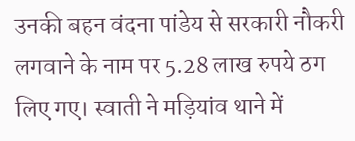उनकी बहन वंदना पांडेय से सरकारी नौकरी लगवाने के नाम पर 5.28 लाख रुपये ठग लिए गए। स्वाती ने मड़ियांव थाने में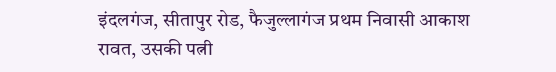इंदलगंज, सीतापुर रोड, फैजुल्लागंज प्रथम निवासी आकाश रावत, उसकी पत्नी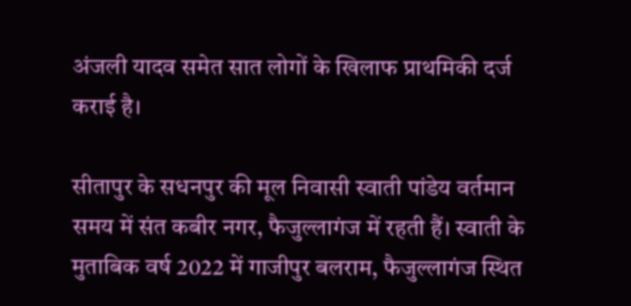अंजली यादव समेत सात लोगों के खिलाफ प्राथमिकी दर्ज कराई है।

सीतापुर के सधनपुर की मूल निवासी स्वाती पांडेय वर्तमान समय में संत कबीर नगर, फैजुल्लागंज में रहती हैं। स्वाती के मुताबिक वर्ष 2022 में गाजीपुर बलराम, फैजुल्लागंज स्थित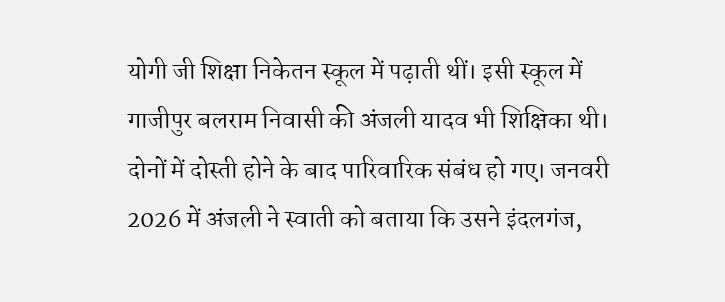योगी जी शिक्षा निकेतन स्कूल में पढ़ाती थीं। इसी स्कूल में गाजीपुर बलराम निवासी की अंजली यादव भी शिक्षिका थी। दोनों में दोस्ती होने के बाद पारिवारिक संबंध हो गए। जनवरी 2026 में अंजली ने स्वाती को बताया कि उसने इंदलगंज,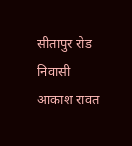सीतापुर रोड निवासी आकाश रावत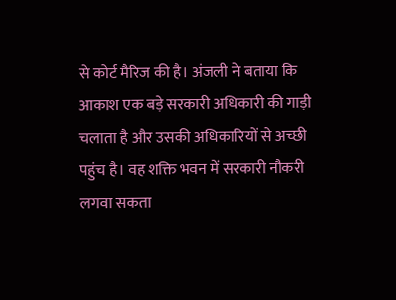से कोर्ट मैरिज की है। अंजली ने बताया कि आकाश एक बड़े सरकारी अधिकारी की गाड़ी चलाता है और उसकी अधिकारियों से अच्छी पहुंच है। वह शक्ति भवन में सरकारी नौकरी लगवा सकता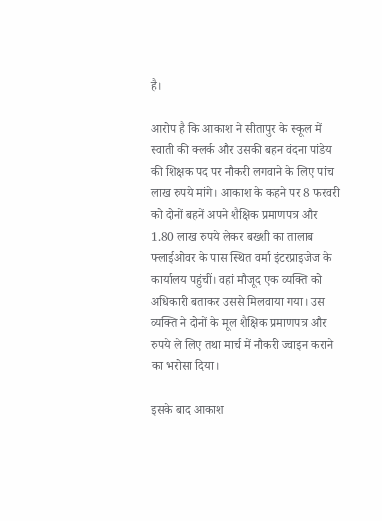है।

आरोप है कि आकाश ने सीतापुर के स्कूल में स्वाती की क्लर्क और उसकी बहन वंदना पांडेय की शिक्षक पद पर नौकरी लगवाने के लिए पांच लाख रुपये मांगे। आकाश के कहने पर 8 फरवरी को दोनों बहनें अपने शैक्षिक प्रमाणपत्र और 1.80 लाख रुपये लेकर बख्शी का तालाब फ्लाईओवर के पास स्थित वर्मा इंटरप्राइजेज के कार्यालय पहुंचीं। वहां मौजूद एक व्यक्ति को अधिकारी बताकर उससे मिलवाया गया। उस व्यक्ति ने दोनों के मूल शैक्षिक प्रमाणपत्र और रुपये ले लिए तथा मार्च में नौकरी ज्वाइन कराने का भरोसा दिया।

इसके बाद आकाश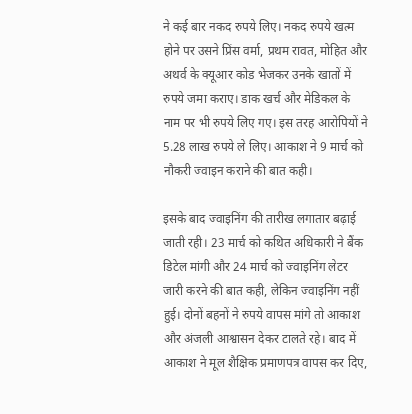ने कई बार नकद रुपये लिए। नकद रुपये खत्म होने पर उसने प्रिंस वर्मा, प्रथम रावत, मोहित और अथर्व के क्यूआर कोड भेजकर उनके खातों में रुपये जमा कराए। डाक खर्च और मेडिकल के नाम पर भी रुपये लिए गए। इस तरह आरोपियों ने 5.28 लाख रुपये ले लिए। आकाश ने 9 मार्च को नौकरी ज्वाइन कराने की बात कही।

इसके बाद ज्वाइनिंग की तारीख लगातार बढ़ाई जाती रही। 23 मार्च को कथित अधिकारी ने बैंक डिटेल मांगी और 24 मार्च को ज्वाइनिंग लेटर जारी करने की बात कही, लेकिन ज्वाइनिंग नहीं हुई। दोनों बहनों ने रुपये वापस मांगे तो आकाश और अंजली आश्वासन देकर टालते रहे। बाद में आकाश ने मूल शैक्षिक प्रमाणपत्र वापस कर दिए,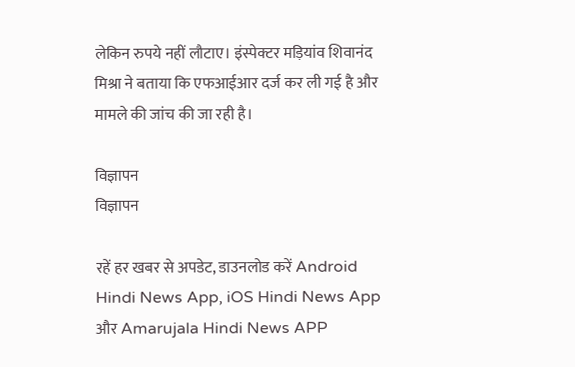लेकिन रुपये नहीं लौटाए। इंस्पेक्टर मड़ियांव शिवानंद मिश्रा ने बताया कि एफआईआर दर्ज कर ली गई है और मामले की जांच की जा रही है।

विज्ञापन
विज्ञापन

रहें हर खबर से अपडेट, डाउनलोड करें Android Hindi News App, iOS Hindi News App और Amarujala Hindi News APP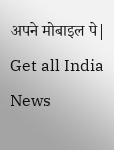अपने मोबाइल पे|
Get all India News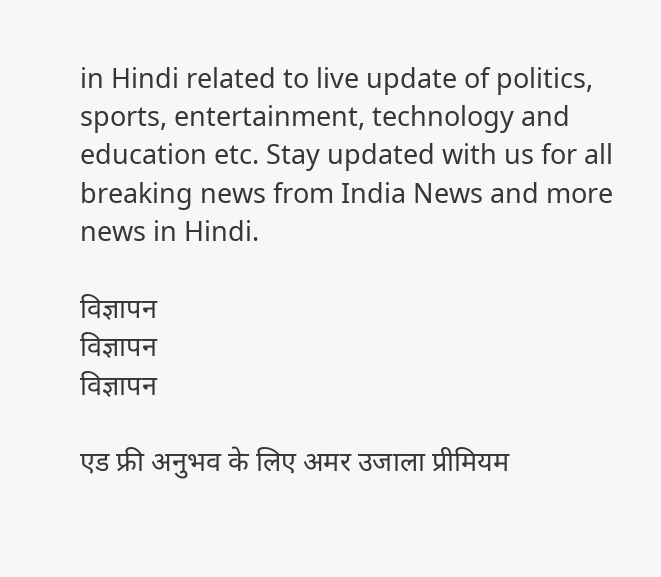in Hindi related to live update of politics, sports, entertainment, technology and education etc. Stay updated with us for all breaking news from India News and more news in Hindi.

विज्ञापन
विज्ञापन
विज्ञापन

एड फ्री अनुभव के लिए अमर उजाला प्रीमियम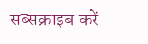सब्सक्राइब करें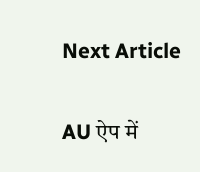Next Article

AU ऐप में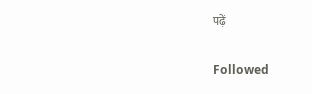पढ़ें

Followed